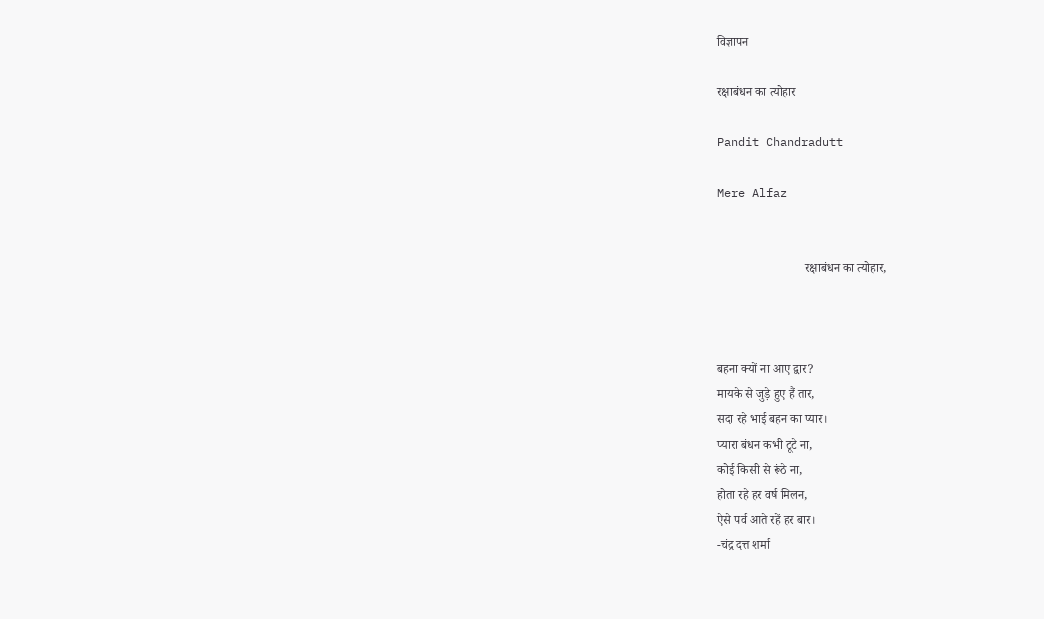विज्ञापन

रक्षाबंधन का त्योहार

Pandit Chandradutt

Mere Alfaz


                            रक्षाबंधन का त्योहार,



बहना क्यों ना आए द्वार?
मायके से जुड़े हुए हैं तार,
सदा रहे भाई बहन का प्यार।
प्यारा बंधन कभी टूटे ना,
कोई किसी से रूंठे ना,
होता रहे हर वर्ष मिलन,
ऐसे पर्व आते रहें हर बार।
-चंद्र दत्त शर्मा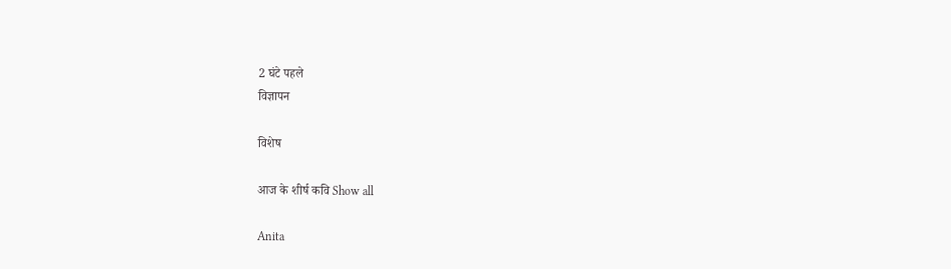2 घंटे पहले
विज्ञापन

विशेष

आज के शीर्ष कवि Show all

Anita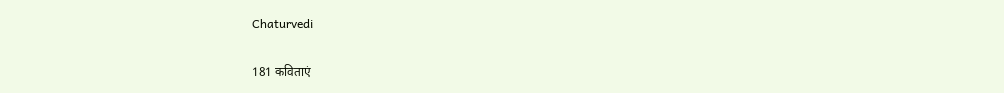Chaturvedi

181 कविताएं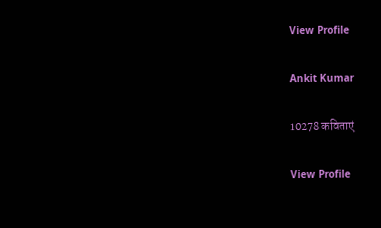View Profile

Ankit Kumar

10278 कविताएं

View Profile